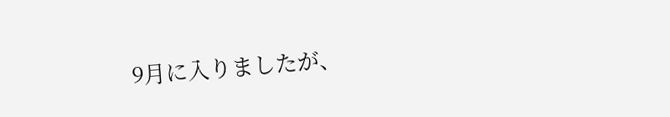9月に入りましたが、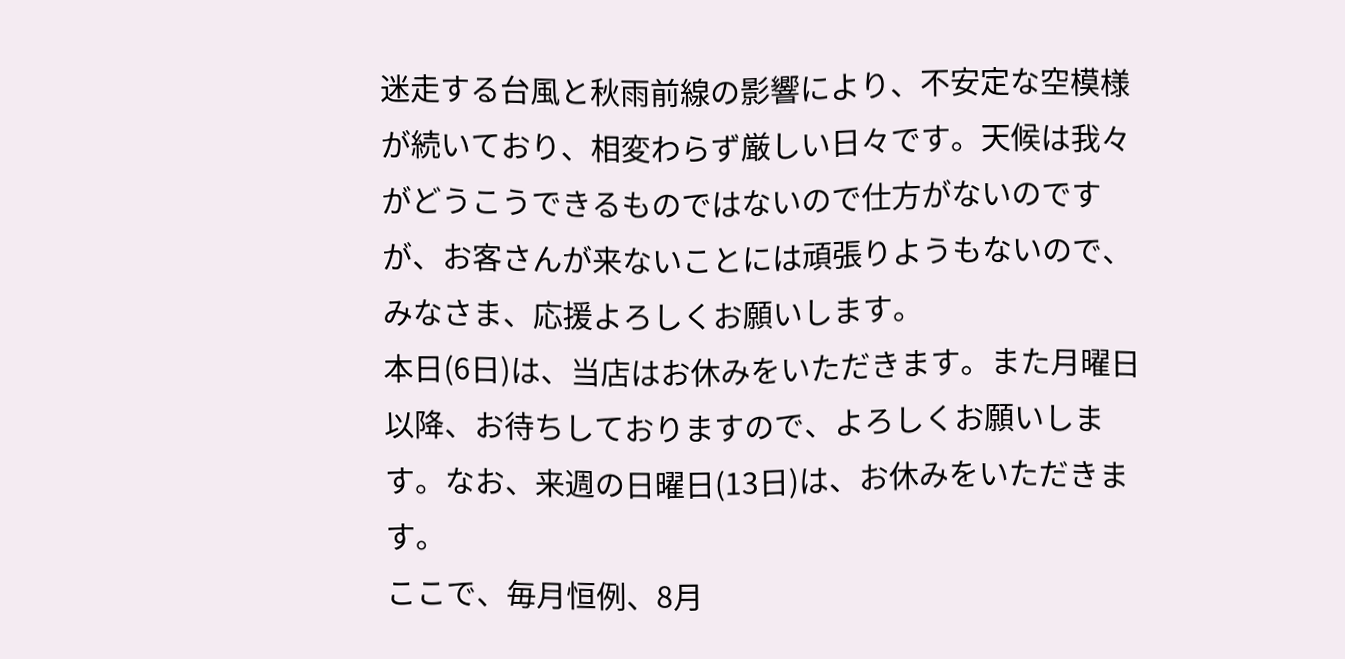迷走する台風と秋雨前線の影響により、不安定な空模様が続いており、相変わらず厳しい日々です。天候は我々がどうこうできるものではないので仕方がないのですが、お客さんが来ないことには頑張りようもないので、みなさま、応援よろしくお願いします。
本日(6日)は、当店はお休みをいただきます。また月曜日以降、お待ちしておりますので、よろしくお願いします。なお、来週の日曜日(13日)は、お休みをいただきます。
ここで、毎月恒例、8月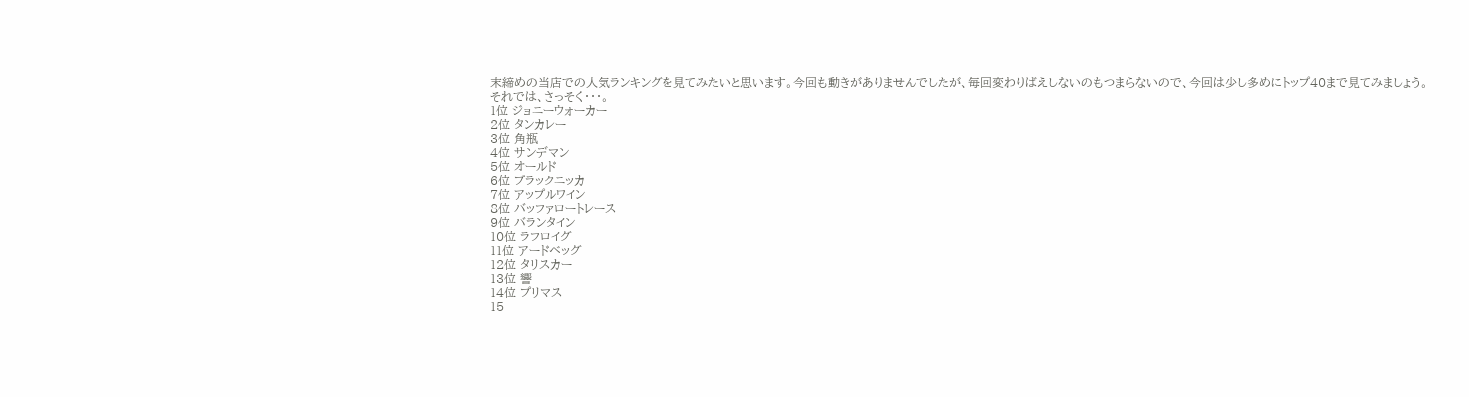末締めの当店での人気ランキングを見てみたいと思います。今回も動きがありませんでしたが、毎回変わりばえしないのもつまらないので、今回は少し多めにトップ40まで見てみましょう。
それでは、さっそく・・・。
1位 ジョニーウォーカー
2位 タンカレー
3位 角瓶
4位 サンデマン
5位 オールド
6位 ブラックニッカ
7位 アップルワイン
8位 バッファロートレース
9位 バランタイン
10位 ラフロイグ
11位 アードベッグ
12位 タリスカー
13位 響
14位 プリマス
15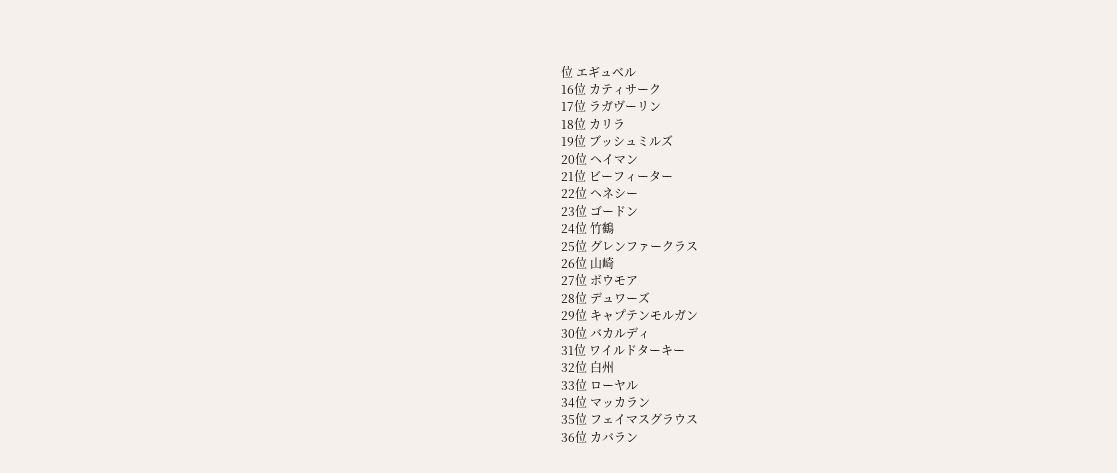位 エギュベル
16位 カティサーク
17位 ラガヴーリン
18位 カリラ
19位 ブッシュミルズ
20位 ヘイマン
21位 ビーフィーター
22位 ヘネシー
23位 ゴードン
24位 竹鶴
25位 グレンファークラス
26位 山崎
27位 ボウモア
28位 デュワーズ
29位 キャプテンモルガン
30位 バカルディ
31位 ワイルドターキー
32位 白州
33位 ローヤル
34位 マッカラン
35位 フェイマスグラウス
36位 カバラン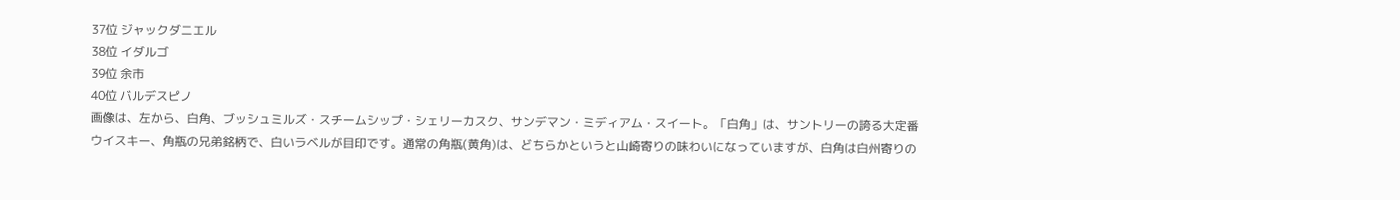37位 ジャックダニエル
38位 イダルゴ
39位 余市
40位 バルデスピノ
画像は、左から、白角、ブッシュミルズ・スチームシップ・シェリーカスク、サンデマン・ミディアム・スイート。「白角」は、サントリーの誇る大定番ウイスキー、角瓶の兄弟銘柄で、白いラベルが目印です。通常の角瓶(黄角)は、どちらかというと山崎寄りの味わいになっていますが、白角は白州寄りの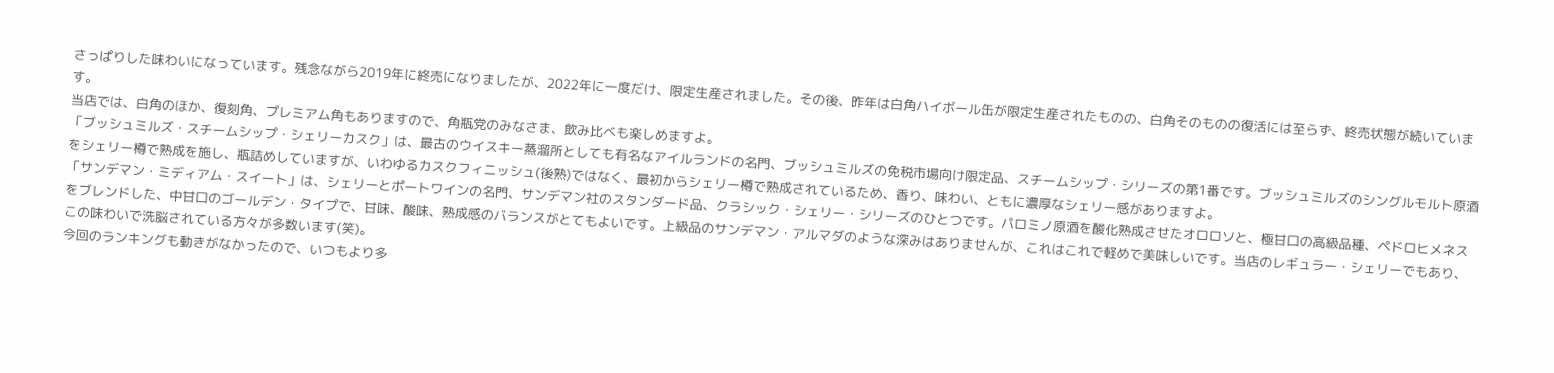さっぱりした味わいになっています。残念ながら2019年に終売になりましたが、2022年に一度だけ、限定生産されました。その後、昨年は白角ハイボール缶が限定生産されたものの、白角そのものの復活には至らず、終売状態が続いています。
当店では、白角のほか、復刻角、プレミアム角もありますので、角瓶党のみなさま、飲み比べも楽しめますよ。
「ブッシュミルズ・スチームシップ・シェリーカスク」は、最古のウイスキー蒸溜所としても有名なアイルランドの名門、ブッシュミルズの免税市場向け限定品、スチームシップ・シリーズの第1番です。ブッシュミルズのシングルモルト原酒をシェリー樽で熟成を施し、瓶詰めしていますが、いわゆるカスクフィニッシュ(後熟)ではなく、最初からシェリー樽で熟成されているため、香り、味わい、ともに濃厚なシェリー感がありますよ。
「サンデマン・ミディアム・スイート」は、シェリーとポートワインの名門、サンデマン社のスタンダード品、クラシック・シェリー・シリーズのひとつです。パロミノ原酒を酸化熟成させたオロロソと、極甘口の高級品種、ペドロヒメネスをブレンドした、中甘口のゴールデン・タイプで、甘味、酸味、熟成感のバランスがとてもよいです。上級品のサンデマン・アルマダのような深みはありませんが、これはこれで軽めで美味しいです。当店のレギュラー・シェリーでもあり、この味わいで洗脳されている方々が多数います(笑)。
今回のランキングも動きがなかったので、いつもより多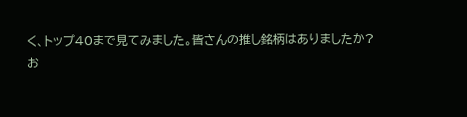く、トップ40まで見てみました。皆さんの推し銘柄はありましたか?
お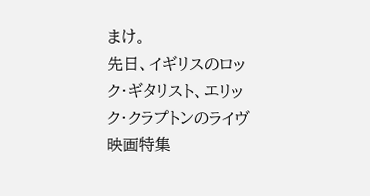まけ。
先日、イギリスのロック・ギタリスト、エリック・クラプトンのライヴ映画特集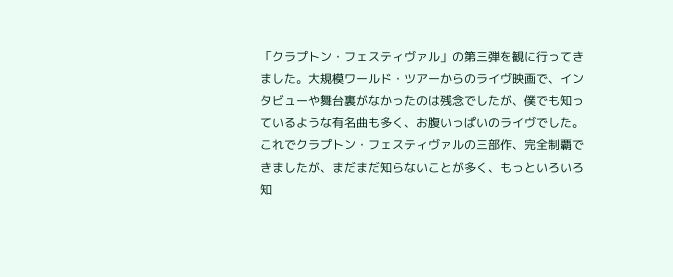「クラプトン・フェスティヴァル」の第三弾を観に行ってきました。大規模ワールド・ツアーからのライヴ映画で、インタビューや舞台裏がなかったのは残念でしたが、僕でも知っているような有名曲も多く、お腹いっぱいのライヴでした。これでクラプトン・フェスティヴァルの三部作、完全制覇できましたが、まだまだ知らないことが多く、もっといろいろ知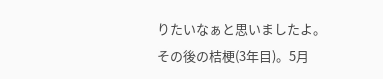りたいなぁと思いましたよ。
その後の桔梗(3年目)。5月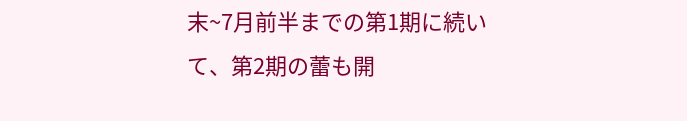末~7月前半までの第1期に続いて、第2期の蕾も開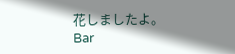花しましたよ。
Bar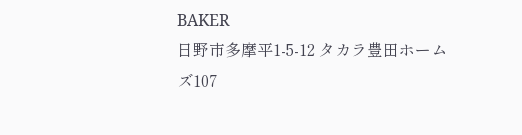BAKER
日野市多摩平1-5-12 タカラ豊田ホームズ107